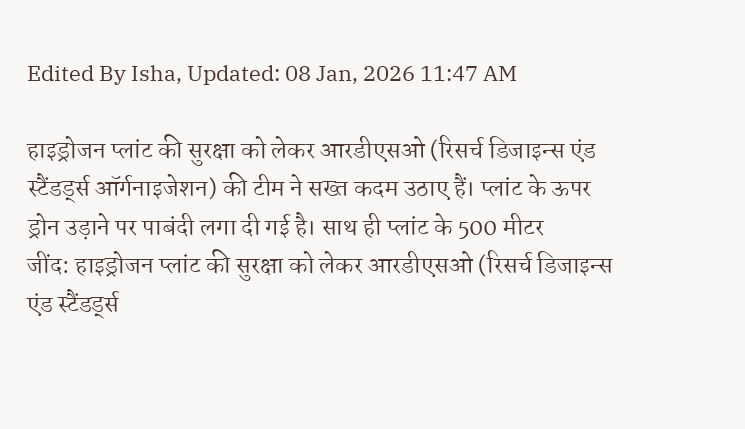Edited By Isha, Updated: 08 Jan, 2026 11:47 AM

हाइड्रोजन प्लांट की सुरक्षा को लेकर आरडीएसओ (रिसर्च डिजाइन्स एंड स्टैंडर्ड्स ऑर्गनाइजेशन) की टीम ने सख्त कदम उठाए हैं। प्लांट के ऊपर ड्रोन उड़ाने पर पाबंदी लगा दी गई है। साथ ही प्लांट के 500 मीटर
जींद: हाइड्रोजन प्लांट की सुरक्षा को लेकर आरडीएसओ (रिसर्च डिजाइन्स एंड स्टैंडर्ड्स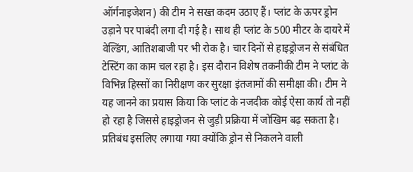ऑर्गनाइजेशन) की टीम ने सख्त कदम उठाए हैं। प्लांट के ऊपर ड्रोन उड़ाने पर पाबंदी लगा दी गई है। साथ ही प्लांट के 500 मीटर के दायरे में वेल्डिंग, आतिशबाजी पर भी रोक है। चार दिनों से हाइड्रोजन से संबंधित टेस्टिंग का काम चल रहा है। इस दौरान विशेष तकनीकी टीम ने प्लांट के विभिन्न हिस्सों का निरीक्षण कर सुरक्षा इंतजामों की समीक्षा की। टीम ने यह जानने का प्रयास किया कि प्लांट के नजदीक कोई ऐसा कार्य तो नहीं हो रहा है जिससे हाइड्रोजन से जुड़ी प्रक्रिया में जोखिम बढ़ सकता है।
प्रतिबंध इसलिए लगाया गया क्योंकि ड्रोन से निकलने वाली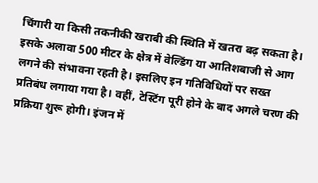चिंगारी या किसी तकनीकी खराबी की स्थिति में खतरा बढ़ सकता है। इसके अलावा 500 मीटर के क्षेत्र में वेल्डिंग या आतिशबाजी से आग लगने की संभावना रहती है। इसलिए इन गतिविधियों पर सख्त प्रतिबंध लगाया गया है। वहीं, टेस्टिंग पूरी होने के बाद अगले चरण की प्रक्रिया शुरू होगी। इंजन में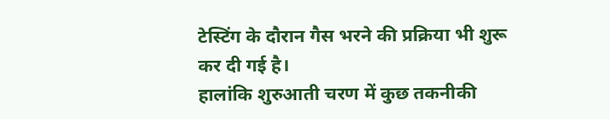टेस्टिंग के दौरान गैस भरने की प्रक्रिया भी शुरू कर दी गई है।
हालांकि शुरुआती चरण में कुछ तकनीकी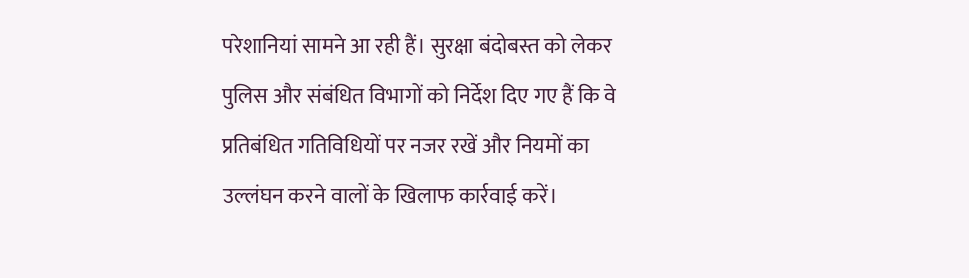परेशानियां सामने आ रही हैं। सुरक्षा बंदोबस्त को लेकर पुलिस और संबंधित विभागों को निर्देश दिए गए हैं कि वे प्रतिबंधित गतिविधियों पर नजर रखें और नियमों का उल्लंघन करने वालों के खिलाफ कार्रवाई करें।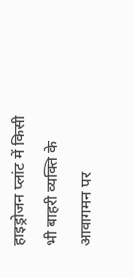हाइड्रोजन प्लांट में किसी भी बाहरी व्यक्ति के आवागमन पर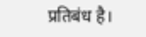प्रतिबंध है।